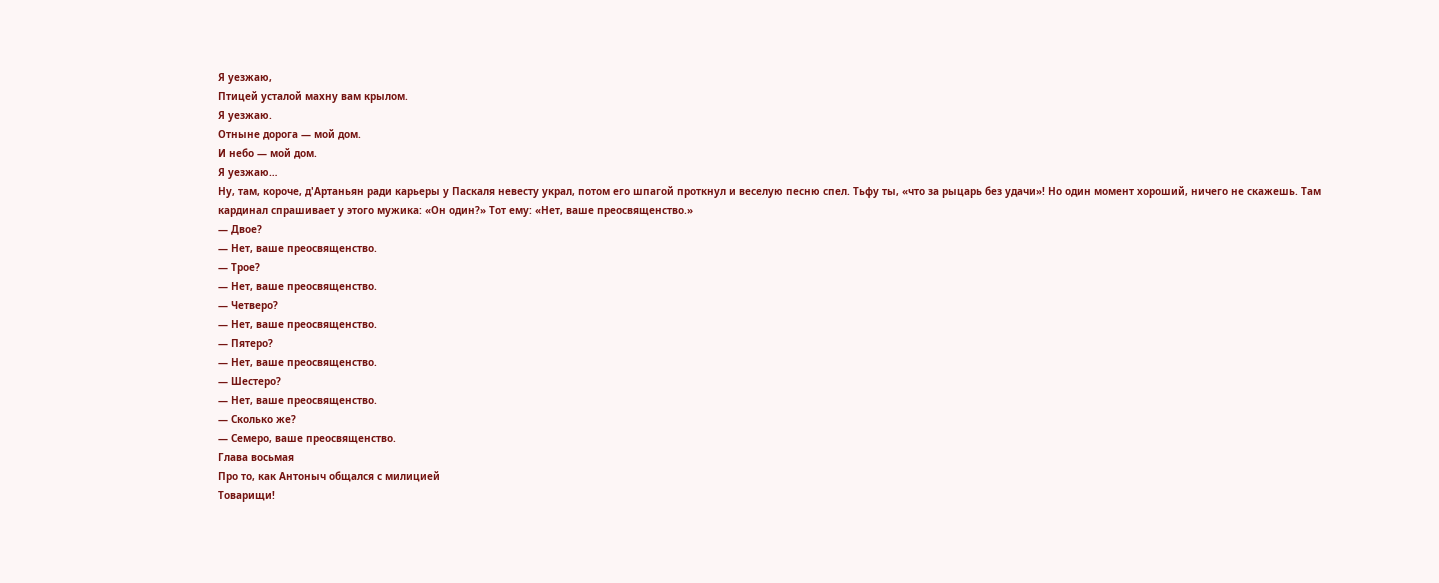Я уезжаю,
Птицей усталой махну вам крылом.
Я уезжаю.
Отныне дорога — мой дом.
И небо — мой дом.
Я уезжаю…
Ну, там, короче, д'Артаньян ради карьеры у Паскаля невесту украл, потом его шпагой проткнул и веселую песню спел. Тьфу ты, «что за рыцарь без удачи»! Но один момент хороший, ничего не скажешь. Там кардинал спрашивает у этого мужика: «Он один?» Тот ему: «Нет, ваше преосвященство.»
— Двое?
— Нет, ваше преосвященство.
— Трое?
— Нет, ваше преосвященство.
— Четверо?
— Нет, ваше преосвященство.
— Пятеро?
— Нет, ваше преосвященство.
— Шестеро?
— Нет, ваше преосвященство.
— Сколько же?
— Семеро, ваше преосвященство.
Глава восьмая
Про то, как Антоныч общался с милицией
Товарищи!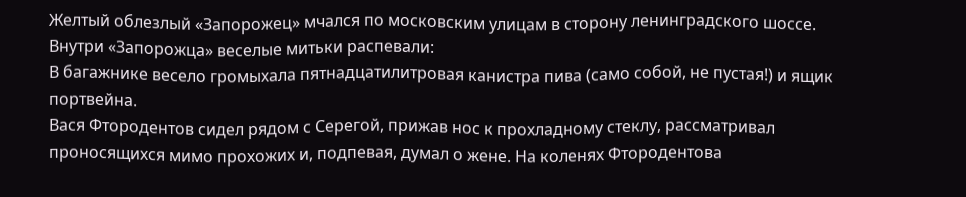Желтый облезлый «Запорожец» мчался по московским улицам в сторону ленинградского шоссе. Внутри «Запорожца» веселые митьки распевали:
В багажнике весело громыхала пятнадцатилитровая канистра пива (само собой, не пустая!) и ящик портвейна.
Вася Фтородентов сидел рядом с Серегой, прижав нос к прохладному стеклу, рассматривал проносящихся мимо прохожих и, подпевая, думал о жене. На коленях Фтородентова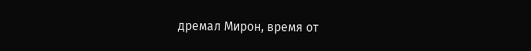дремал Мирон, время от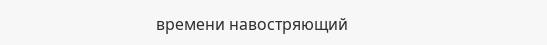времени навостряющий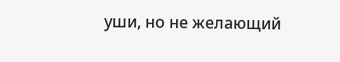уши, но не желающий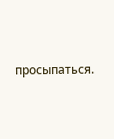просыпаться.